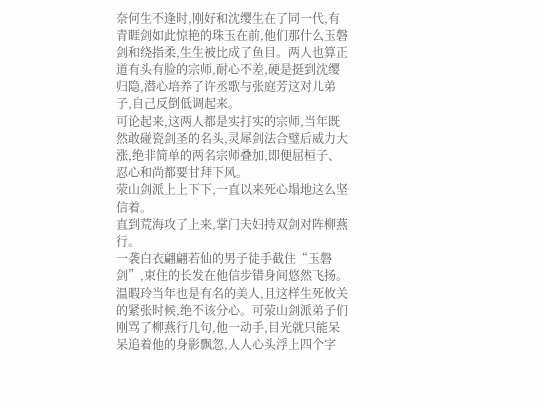奈何生不逢时,刚好和沈缨生在了同一代,有青睚剑如此惊艳的珠玉在前,他们那什么玉磐剑和绕指柔,生生被比成了鱼目。两人也算正道有头有脸的宗师,耐心不差,硬是挺到沈缨归隐,潜心培养了许丞歌与张庭芳这对儿弟子,自己反倒低调起来。
可论起来,这两人都是实打实的宗师,当年既然敢碰瓷剑圣的名头,灵犀剑法合璧后威力大涨,绝非简单的两名宗师叠加,即便屈桓子、忍心和尚都要甘拜下风。
荥山剑派上上下下,一直以来死心塌地这么坚信着。
直到荒海攻了上来,掌门夫妇持双剑对阵柳燕行。
一袭白衣翩翩若仙的男子徒手截住“玉磐剑”,束住的长发在他信步错身间悠然飞扬。
温暇玲当年也是有名的美人,且这样生死攸关的紧张时候,绝不该分心。可荥山剑派弟子们刚骂了柳燕行几句,他一动手,目光就只能呆呆追着他的身影飘忽,人人心头浮上四个字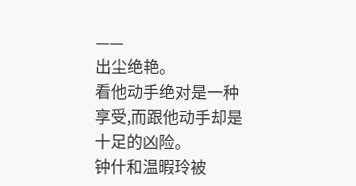——
出尘绝艳。
看他动手绝对是一种享受,而跟他动手却是十足的凶险。
钟什和温暇玲被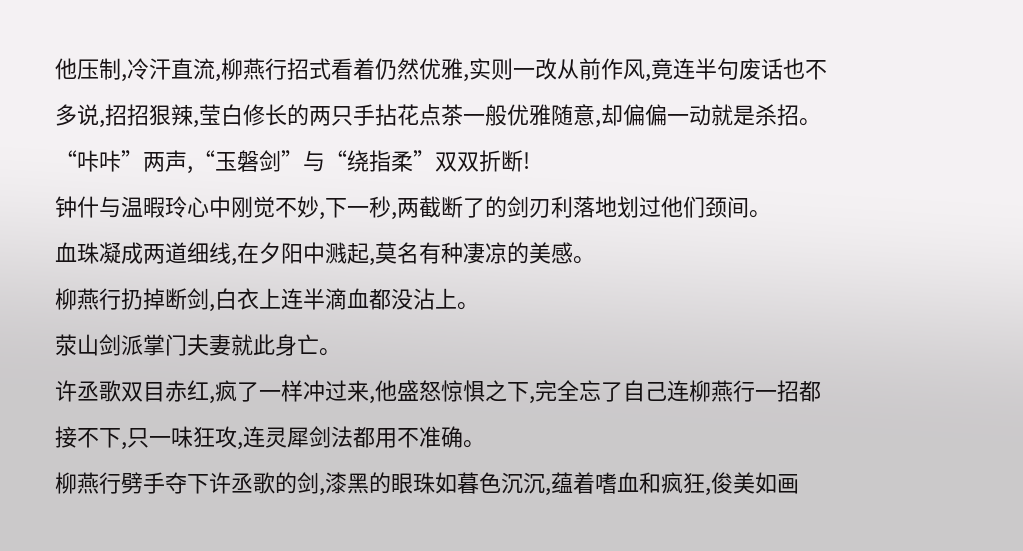他压制,冷汗直流,柳燕行招式看着仍然优雅,实则一改从前作风,竟连半句废话也不多说,招招狠辣,莹白修长的两只手拈花点茶一般优雅随意,却偏偏一动就是杀招。
“咔咔”两声,“玉磐剑”与“绕指柔”双双折断!
钟什与温暇玲心中刚觉不妙,下一秒,两截断了的剑刃利落地划过他们颈间。
血珠凝成两道细线,在夕阳中溅起,莫名有种凄凉的美感。
柳燕行扔掉断剑,白衣上连半滴血都没沾上。
荥山剑派掌门夫妻就此身亡。
许丞歌双目赤红,疯了一样冲过来,他盛怒惊惧之下,完全忘了自己连柳燕行一招都接不下,只一味狂攻,连灵犀剑法都用不准确。
柳燕行劈手夺下许丞歌的剑,漆黑的眼珠如暮色沉沉,蕴着嗜血和疯狂,俊美如画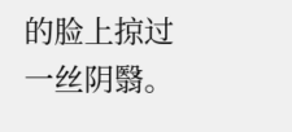的脸上掠过一丝阴翳。